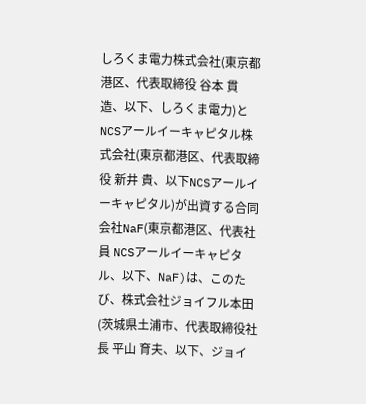しろくま電力株式会社(東京都港区、代表取締役 谷本 貫造、以下、しろくま電力)とNCSアールイーキャピタル株式会社(東京都港区、代表取締役 新井 貴、以下NCSアールイーキャピタル)が出資する合同会社NaF(東京都港区、代表社員 NCSアールイーキャピタル、以下、NaF)は、このたび、株式会社ジョイフル本田(茨城県土浦市、代表取締役社長 平山 育夫、以下、ジョイ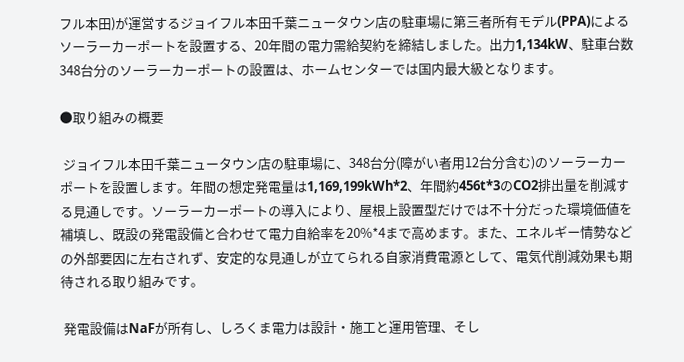フル本田)が運営するジョイフル本田千葉ニュータウン店の駐車場に第三者所有モデル(PPA)によるソーラーカーポートを設置する、20年間の電力需給契約を締結しました。出力1,134kW、駐車台数348台分のソーラーカーポートの設置は、ホームセンターでは国内最大級となります。

●取り組みの概要

 ジョイフル本田千葉ニュータウン店の駐車場に、348台分(障がい者用12台分含む)のソーラーカーポートを設置します。年間の想定発電量は1,169,199kWh*2、年間約456t*3のCO2排出量を削減する見通しです。ソーラーカーポートの導入により、屋根上設置型だけでは不十分だった環境価値を補填し、既設の発電設備と合わせて電力自給率を20%*4まで高めます。また、エネルギー情勢などの外部要因に左右されず、安定的な見通しが立てられる自家消費電源として、電気代削減効果も期待される取り組みです。

 発電設備はNaFが所有し、しろくま電力は設計・施工と運用管理、そし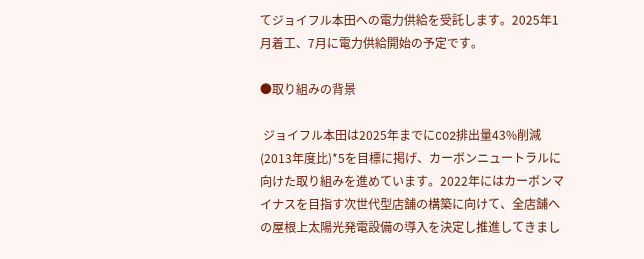てジョイフル本田への電力供給を受託します。2025年1月着工、7月に電力供給開始の予定です。

●取り組みの背景

 ジョイフル本田は2025年までにCO2排出量43%削減(2013年度比)*5を目標に掲げ、カーボンニュートラルに向けた取り組みを進めています。2022年にはカーボンマイナスを目指す次世代型店舗の構築に向けて、全店舗への屋根上太陽光発電設備の導入を決定し推進してきまし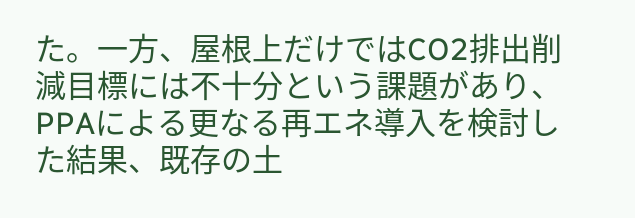た。一方、屋根上だけではCO2排出削減目標には不十分という課題があり、PPAによる更なる再エネ導入を検討した結果、既存の土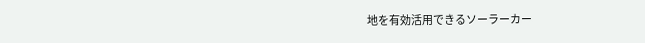地を有効活用できるソーラーカー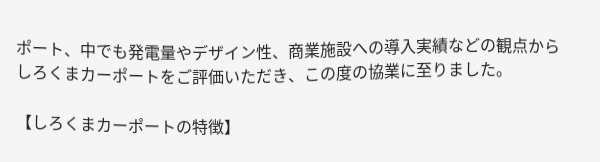ポート、中でも発電量やデザイン性、商業施設への導入実績などの観点からしろくまカーポートをご評価いただき、この度の協業に至りました。

【しろくまカーポートの特徴】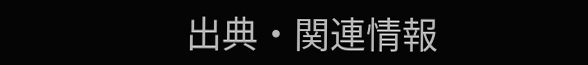出典・関連情報